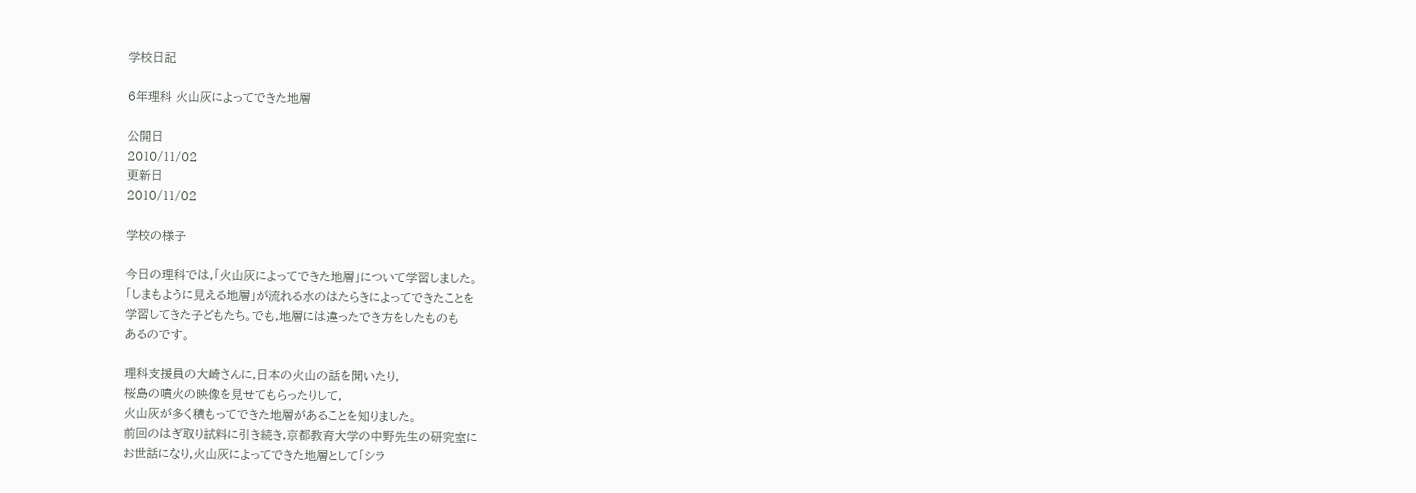学校日記

6年理科 火山灰によってできた地層

公開日
2010/11/02
更新日
2010/11/02

学校の様子

今日の理科では,「火山灰によってできた地層」について学習しました。
「しまもように見える地層」が流れる水のはたらきによってできたことを
学習してきた子どもたち。でも,地層には違ったでき方をしたものも
あるのです。

理科支援員の大崎さんに,日本の火山の話を聞いたり,
桜島の噴火の映像を見せてもらったりして,
火山灰が多く積もってできた地層があることを知りました。
前回のはぎ取り試料に引き続き,京都教育大学の中野先生の研究室に
お世話になり,火山灰によってできた地層として「シラ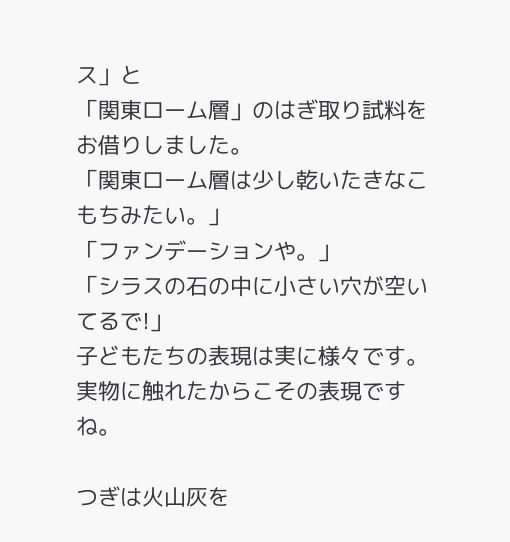ス」と
「関東ローム層」のはぎ取り試料をお借りしました。
「関東ローム層は少し乾いたきなこもちみたい。」
「ファンデーションや。」
「シラスの石の中に小さい穴が空いてるで!」
子どもたちの表現は実に様々です。
実物に触れたからこその表現ですね。

つぎは火山灰を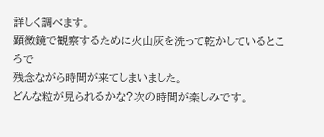詳しく調べます。
顕微鏡で観察するために火山灰を洗って乾かしているところで
残念ながら時間が来てしまいました。
どんな粒が見られるかな?次の時間が楽しみです。